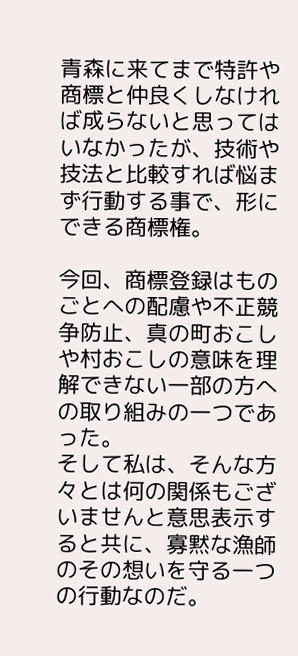青森に来てまで特許や商標と仲良くしなければ成らないと思ってはいなかったが、技術や技法と比較すれば悩まず行動する事で、形にできる商標権。

今回、商標登録はものごとへの配慮や不正競争防止、真の町おこしや村おこしの意味を理解できない一部の方への取り組みの一つであった。
そして私は、そんな方々とは何の関係もございませんと意思表示すると共に、寡黙な漁師のその想いを守る一つの行動なのだ。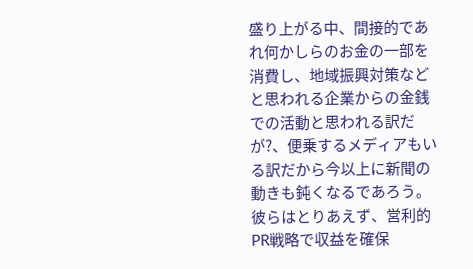盛り上がる中、間接的であれ何かしらのお金の一部を消費し、地域振興対策などと思われる企業からの金銭での活動と思われる訳だが?、便乗するメディアもいる訳だから今以上に新聞の動きも鈍くなるであろう。
彼らはとりあえず、営利的PR戦略で収益を確保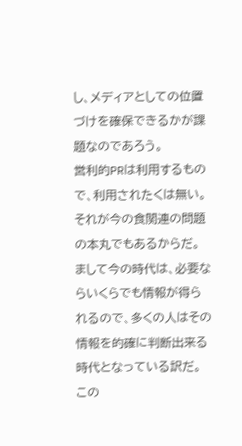し、メディアとしての位置づけを確保できるかが課題なのであろう。
営利的PRは利用するもので、利用されたくは無い。それが今の食関連の問題の本丸でもあるからだ。
まして今の時代は、必要ならいくらでも情報が得られるので、多くの人はその情報を的確に判断出来る時代となっている訳だ。
この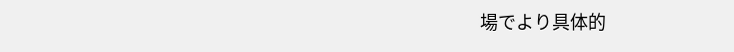場でより具体的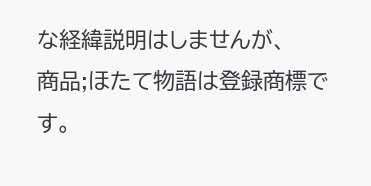な経緯説明はしませんが、
商品;ほたて物語は登録商標です。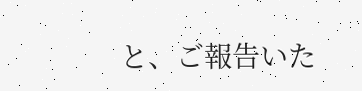と、ご報告いた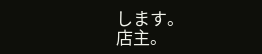します。
店主。